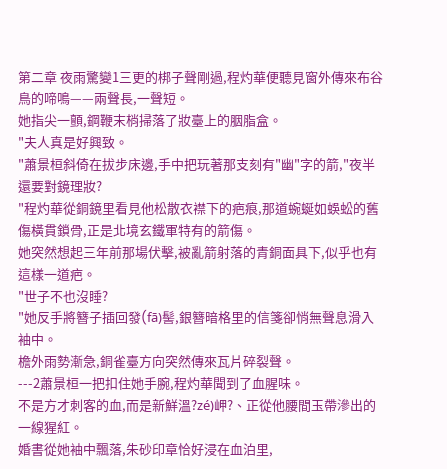第二章 夜雨驚變1三更的梆子聲剛過,程灼華便聽見窗外傳來布谷鳥的啼鳴——兩聲長,一聲短。
她指尖一顫,鋼鞭末梢掃落了妝臺上的胭脂盒。
"夫人真是好興致。
"蕭景桓斜倚在拔步床邊,手中把玩著那支刻有"幽"字的箭,"夜半還要對鏡理妝?
"程灼華從銅鏡里看見他松散衣襟下的疤痕,那道蜿蜒如蜈蚣的舊傷橫貫鎖骨,正是北境玄鐵軍特有的箭傷。
她突然想起三年前那場伏擊,被亂箭射落的青銅面具下,似乎也有這樣一道疤。
"世子不也沒睡?
"她反手將簪子插回發(fā)髻,銀簪暗格里的信箋卻悄無聲息滑入袖中。
檐外雨勢漸急,銅雀臺方向突然傳來瓦片碎裂聲。
---2蕭景桓一把扣住她手腕,程灼華聞到了血腥味。
不是方才刺客的血,而是新鮮溫?zé)岬?、正從他腰間玉帶滲出的一線猩紅。
婚書從她袖中飄落,朱砂印章恰好浸在血泊里,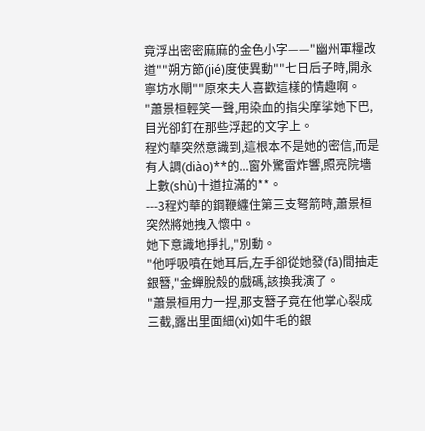竟浮出密密麻麻的金色小字——"幽州軍糧改道""朔方節(jié)度使異動""七日后子時,開永寧坊水閘""原來夫人喜歡這樣的情趣啊。
"蕭景桓輕笑一聲,用染血的指尖摩挲她下巴,目光卻釘在那些浮起的文字上。
程灼華突然意識到,這根本不是她的密信,而是有人調(diào)**的...窗外驚雷炸響,照亮院墻上數(shù)十道拉滿的**。
---3程灼華的鋼鞭纏住第三支弩箭時,蕭景桓突然將她拽入懷中。
她下意識地掙扎,"別動。
"他呼吸噴在她耳后,左手卻從她發(fā)間抽走銀簪,"金蟬脫殼的戲碼,該換我演了。
"蕭景桓用力一捏,那支簪子竟在他掌心裂成三截,露出里面細(xì)如牛毛的銀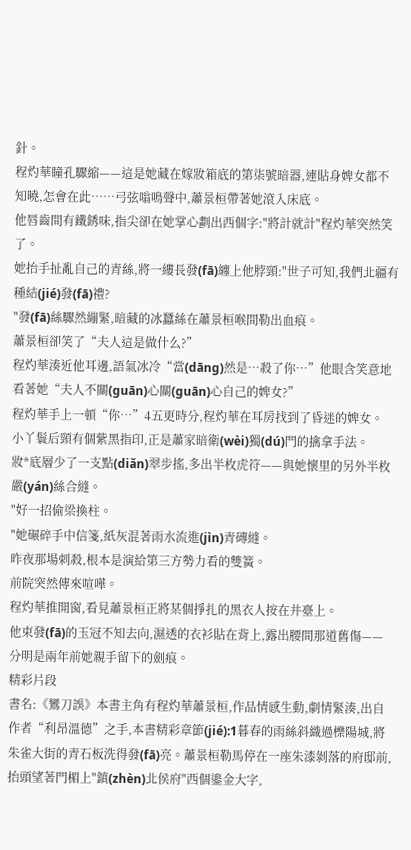針。
程灼華瞳孔驟縮——這是她藏在嫁妝箱底的第柒號暗器,連貼身婢女都不知曉,怎會在此……弓弦嗡鳴聲中,蕭景桓帶著她滾入床底。
他唇齒間有鐵銹味,指尖卻在她掌心劃出西個字:"將計就計"程灼華突然笑了。
她抬手扯亂自己的青絲,將一縷長發(fā)纏上他脖頸:"世子可知,我們北疆有種結(jié)發(fā)禮?
"發(fā)絲驟然繃緊,暗藏的冰蠶絲在蕭景桓喉間勒出血痕。
蕭景桓卻笑了“夫人這是做什么?”
程灼華湊近他耳邊,語氣冰冷“當(dāng)然是…殺了你…”他眼含笑意地看著她“夫人不關(guān)心關(guān)心自己的婢女?”
程灼華手上一頓“你…”4五更時分,程灼華在耳房找到了昏迷的婢女。
小丫鬟后頸有個紫黑指印,正是蕭家暗衛(wèi)獨(dú)門的擒拿手法。
妝*底層少了一支點(diǎn)翠步搖,多出半枚虎符——與她懷里的另外半枚嚴(yán)絲合縫。
"好一招偷梁換柱。
"她碾碎手中信箋,紙灰混著雨水流進(jìn)青磚縫。
昨夜那場刺殺,根本是演給第三方勢力看的雙簧。
前院突然傳來喧嘩。
程灼華推開窗,看見蕭景桓正將某個掙扎的黑衣人按在井臺上。
他束發(fā)的玉冠不知去向,濕透的衣衫貼在背上,露出腰間那道舊傷——分明是兩年前她親手留下的劍痕。
精彩片段
書名:《鸞刀誤》本書主角有程灼華蕭景桓,作品情感生動,劇情緊湊,出自作者“利昂溫德”之手,本書精彩章節(jié):1暮春的雨絲斜織過櫟陽城,將朱雀大街的青石板洗得發(fā)亮。蕭景桓勒馬停在一座朱漆剝落的府邸前,抬頭望著門楣上"鎮(zhèn)北侯府"西個鎏金大字,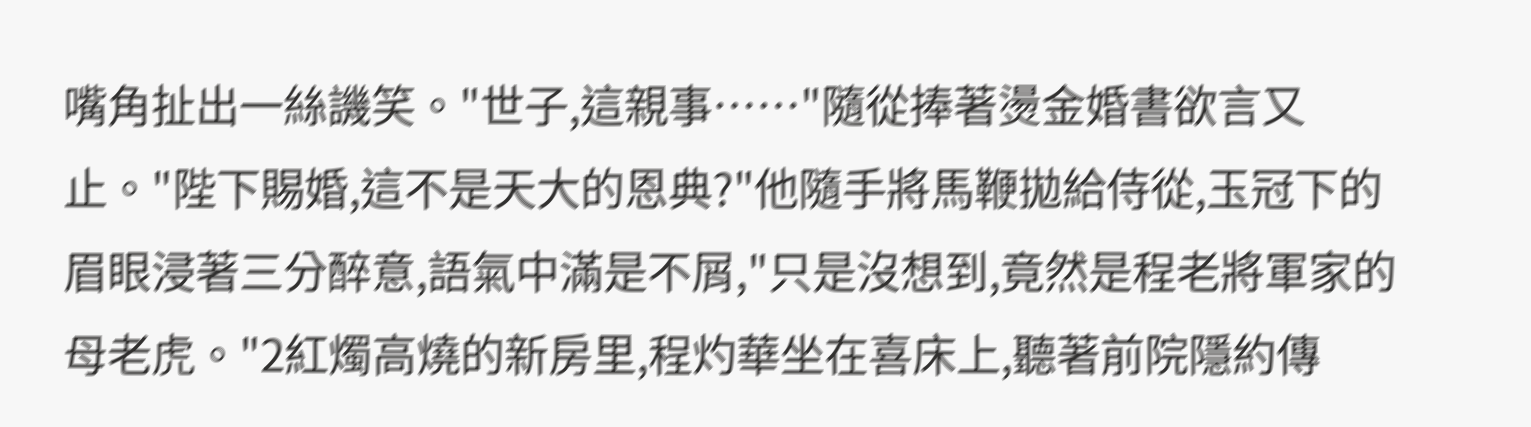嘴角扯出一絲譏笑。"世子,這親事……"隨從捧著燙金婚書欲言又止。"陛下賜婚,這不是天大的恩典?"他隨手將馬鞭拋給侍從,玉冠下的眉眼浸著三分醉意,語氣中滿是不屑,"只是沒想到,竟然是程老將軍家的母老虎。"2紅燭高燒的新房里,程灼華坐在喜床上,聽著前院隱約傳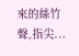來的絲竹聲,指尖...